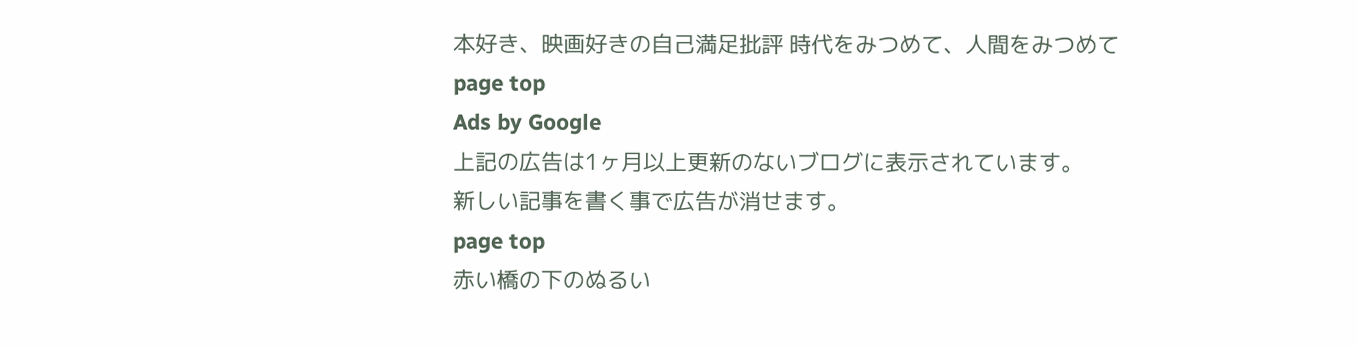本好き、映画好きの自己満足批評 時代をみつめて、人間をみつめて
page top
Ads by Google
上記の広告は1ヶ月以上更新のないブログに表示されています。
新しい記事を書く事で広告が消せます。
page top
赤い橋の下のぬるい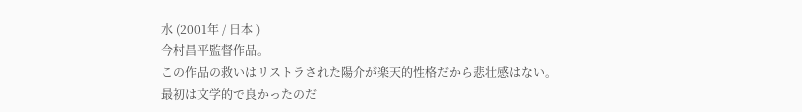水 (2001年 / 日本 )
今村昌平監督作品。
この作品の救いはリストラされた陽介が楽天的性格だから悲壮感はない。
最初は文学的で良かったのだ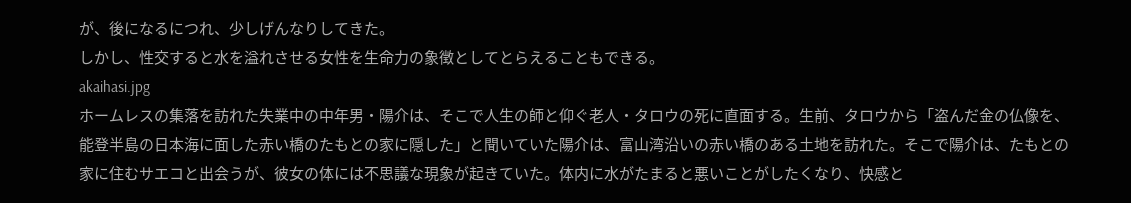が、後になるにつれ、少しげんなりしてきた。
しかし、性交すると水を溢れさせる女性を生命力の象徴としてとらえることもできる。
akaihasi.jpg
ホームレスの集落を訪れた失業中の中年男・陽介は、そこで人生の師と仰ぐ老人・タロウの死に直面する。生前、タロウから「盗んだ金の仏像を、能登半島の日本海に面した赤い橋のたもとの家に隠した」と聞いていた陽介は、富山湾沿いの赤い橋のある土地を訪れた。そこで陽介は、たもとの家に住むサエコと出会うが、彼女の体には不思議な現象が起きていた。体内に水がたまると悪いことがしたくなり、快感と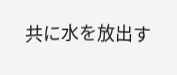共に水を放出す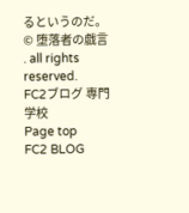るというのだ。
© 堕落者の戯言   . all rights reserved.
FC2ブログ 専門学校
Page top
FC2 BLOG